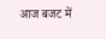आज बजट में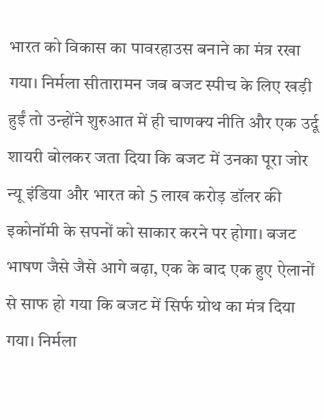भारत को विकास का पावरहाउस बनाने का मंत्र रखा गया। निर्मला सीतारामन जब बजट स्पीच के लिए खड़ी हुईं तो उन्होंने शुरुआत में ही चाणक्य नीति और एक उर्दू शायरी बोलकर जता दिया कि बजट में उनका पूरा जोर न्यू इंडिया और भारत को 5 लाख करोड़ डॉलर की इकोनॉमी के सपनों को साकार करने पर होगा। बजट भाषण जैसे जैसे आगे बढ़ा, एक के बाद एक हुए ऐलानों से साफ हो गया कि बजट में सिर्फ ग्रोथ का मंत्र दिया गया। निर्मला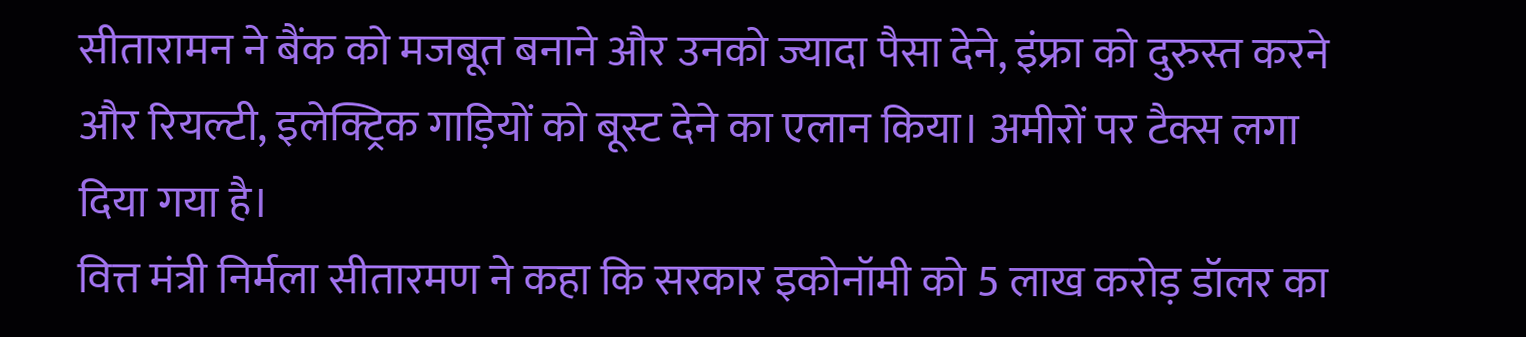सीतारामन ने बैंक को मजबूत बनाने और उनको ज्यादा पैसा देने, इंफ्रा को दुरुस्त करने और रियल्टी, इलेक्ट्रिक गाड़ियों को बूस्ट देने का एलान किया। अमीरों पर टैक्स लगा दिया गया है।
वित्त मंत्री निर्मला सीतारमण ने कहा कि सरकार इकोनॉमी को 5 लाख करोड़ डॉलर का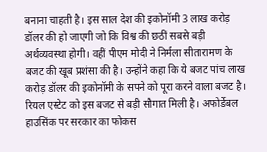बनाना चाहती है। इस साल देश की इकोनॉमी 3 लाख करोड़ डॉलर की हो जाएगी जो कि विश्व की छठीं सबसे बड़ी अर्थव्यवस्था होगी। वहीं पीएम मोदी ने निर्मला सीतारामण के बजट की खूब प्रशंसा की है। उन्होंने कहा कि ये बजट पांच लाख करोड़ डॉलर की इकोनॉमी के सपने को पूरा करने वाला बजट है।
रियल एस्टेट को इस बजट से बड़ी सौगात मिली है। अफोर्डेबल हाउसिंक पर सरकार का फोकस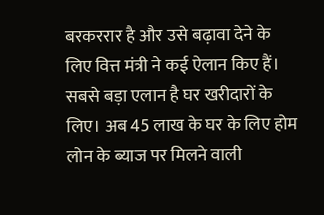बरकररार है और उसे बढ़ावा देने के लिए वित्त मंत्री ने कई ऐलान किए हैं। सबसे बड़ा एलान है घर खरीदारों के लिए। अब 45 लाख के घर के लिए होम लोन के ब्याज पर मिलने वाली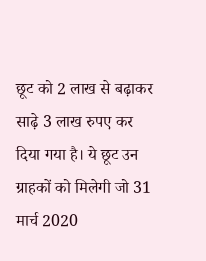छूट को 2 लाख से बढ़ाकर साढ़े 3 लाख रुपए कर दिया गया है। ये छूट उन ग्राहकों को मिलेगी जो 31 मार्च 2020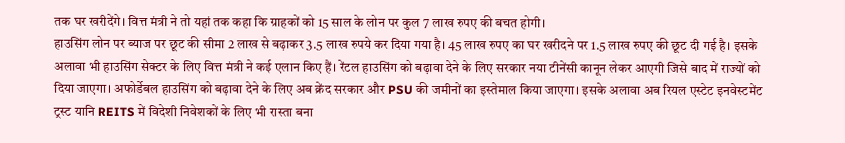तक घर खरीदेंगे। वित्त मंत्री ने तो यहां तक कहा कि ग्राहकों को 15 साल के लोन पर कुल 7 लाख रुपए की बचत होगी।
हाउसिंग लोन पर ब्याज पर छूट की सीमा 2 लाख से बढ़ाकर 3.5 लाख रुपये कर दिया गया है। 45 लाख रुपए का घर खरीदने पर 1.5 लाख रुपए की छूट दी गई है। इसके अलावा भी हाउसिंग सेक्टर के लिए वित्त मंत्री ने कई एलान किए हैं। रेंटल हाउसिंग को बढ़ावा देने के लिए सरकार नया टीनेंसी कानून लेकर आएगी जिसे बाद में राज्यों को दिया जाएगा। अफोर्डेबल हाउसिंग को बढ़ावा देने के लिए अब क्रेंद सरकार और PSU की जमीनों का इस्तेमाल किया जाएगा। इसके अलावा अब रियल एस्टेट इनवेस्टमेंट ट्रस्ट यानि REITS में विदेशी निवेशकों के लिए भी रास्ता बना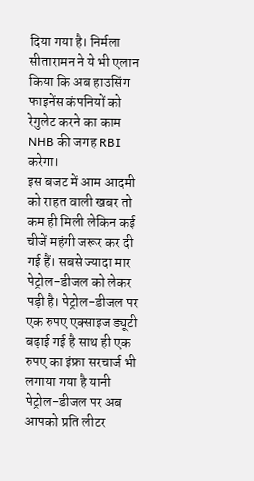दिया गया है। निर्मला सीतारामन ने ये भी एलान किया कि अब हाउसिंग फाइनेंस कंपनियों को रेगुलेट करने का काम NHB की जगह RBI करेगा।
इस बजट में आम आदमी को राहत वाली खबर तो कम ही मिली लेकिन कई चीजें महंगी जरूर कर दी गई हैं। सबसे ज्यादा मार पेट्रोल-डीजल को लेकर पड़ी है। पेट्रोल-डीजल पर एक रुपए एक्साइज ड्यूटी बढ़ाई गई है साथ ही एक रुपए का इंफ्रा सरचार्ज भी लगाया गया है यानी पेट्रोल-डीजल पर अब आपको प्रति लीटर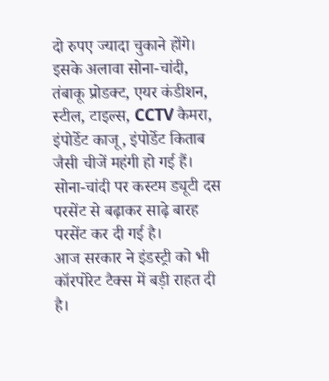दो रुपए ज्यादा चुकाने होंगे। इसके अलावा सोना-चांदी, तंबाकू प्रोडक्ट, एयर कंडीशन, स्टील, टाइल्स, CCTV कैमरा, इंपोर्डेट काजू, इंपोर्डेट किताब जैसी चीजें महंगी हो गई हैं। सोना-चांदी पर कस्टम ड्यूटी दस परसेंट से बढ़ाकर साढ़े बारह परसेंट कर दी गई है।
आज सरकार ने इंडस्ट्री को भी कॉरपोरेट टैक्स में बड़ी राहत दी है।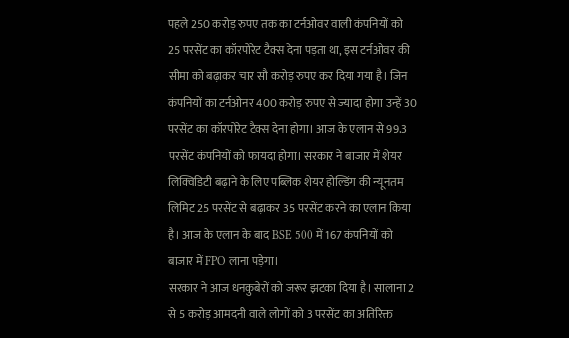पहले 250 करोड़ रुपए तक का टर्नओवर वाली कंपनियों को 25 परसेंट का कॉरपोरेट टैक्स देना पड़ता था, इस टर्नओवर की सीमा को बढ़ाकर चार सौ करोड़ रुपए कर दिया गया है। जिन कंपनियों का टर्नओनर 400 करोड़ रुपए से ज्यादा होगा उन्हें 30 परसेंट का कॉरपोरेट टैक्स देना होगा। आज के एलान से 99.3 परसेंट कंपनियों को फायदा होगा। सरकार ने बाजार में शेयर लिक्विडिटी बढ़ाने के लिए पब्लिक शेयर होल्डिंग की न्यूनतम लिमिट 25 परसेंट से बढ़ाकर 35 परसेंट करने का एलान किया है। आज के एलान के बाद BSE 500 में 167 कंपनियों को बाजार में FPO लाना पड़ेगा।
सरकार ने आज धनकुबेरों को जरूर झटका दिया है। सालाना 2 से 5 करोड़ आमदनी वाले लोगों को 3 परसेंट का अतिरिक्त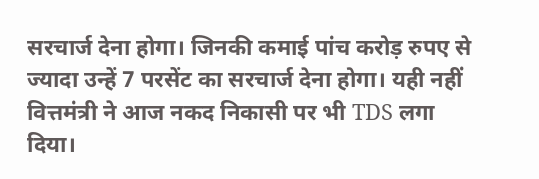सरचार्ज देना होगा। जिनकी कमाई पांच करोड़ रुपए से ज्यादा उन्हें 7 परसेंट का सरचार्ज देना होगा। यही नहीं वित्तमंत्री ने आज नकद निकासी पर भी TDS लगा दिया।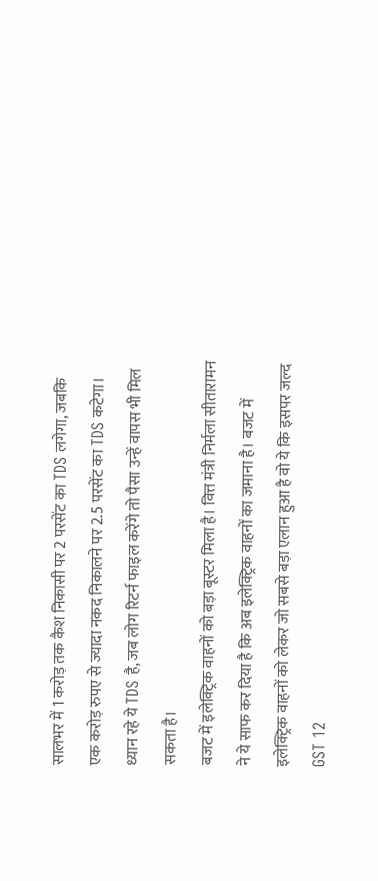सालभर में 1 करोड़ तक कैश निकासी पर 2 परसेंट का TDS लगेगा, जबकि एक करोड़ रुपए से ज्यादा नकद निकालने पर 2.5 परसेंट का TDS कटेगा। ध्यान रहे ये TDS है, जब लोग रिटर्न फाइल करेंगे तो पैसा उन्हें वापस भी मिल सकता है।
बजट में इलेक्ट्रिक वाहनों को बड़ा बूस्टर मिला है। वित्त मंत्री निर्मला सीतारामन ने ये साफ कर दिया है कि अब इलेक्ट्रिक वाहनों का जमाना है। बजट में इलेक्ट्रिक वाहनों को लेकर जो सबसे बड़ा एलान हुआ है वो ये कि इसपर जल्द GST 12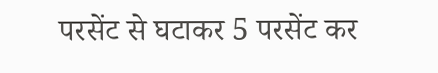परसेंट से घटाकर 5 परसेंट कर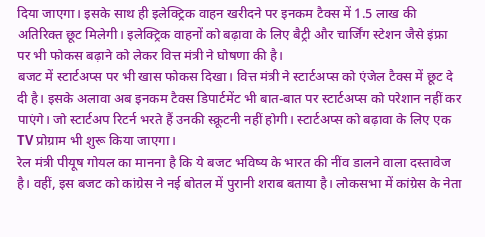दिया जाएगा। इसके साथ ही इलेक्ट्रिक वाहन खरीदने पर इनकम टैक्स में 1.5 लाख की अतिरिक्त छूट मिलेगी। इलेक्ट्रिक वाहनों को बढ़ावा के लिए बैट्री और चार्जिंग स्टेशन जैसे इंफ्रा पर भी फोकस बढ़ाने को लेकर वित्त मंत्री ने घोषणा की है।
बजट में स्टार्टअप्स पर भी खास फोकस दिखा। वित्त मंत्री ने स्टार्टअप्स को एंजेल टैक्स में छूट दे दी है। इसके अलावा अब इनकम टैक्स डिपार्टमेंट भी बात-बात पर स्टार्टअप्स को परेशान नहीं कर पाएंगे। जो स्टार्टअप रिटर्न भरते हैं उनकी स्क्रूटनी नहीं होगी। स्टार्टअप्स को बढ़ावा के लिए एक TV प्रोग्राम भी शुरू किया जाएगा।
रेल मंत्री पीयूष गोयल का मानना है कि ये बजट भविष्य के भारत की नींव डालने वाला दस्तावेज है। वहीं, इस बजट को कांग्रेस ने नई बोतल में पुरानी शराब बताया है। लोकसभा में कांग्रेस के नेता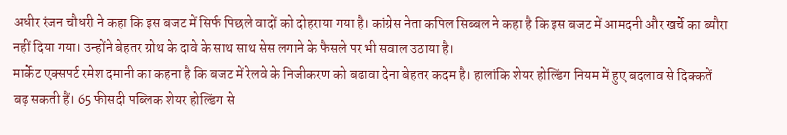अधीर रंजन चौधरी ने कहा कि इस बजट में सिर्फ पिछले वादों को दोहराया गया है। कांग्रेस नेता कपिल सिब्बल ने कहा है कि इस बजट में आमदनी और खर्चे का ब्यौरा नहीं दिया गया। उन्होंने बेहतर ग्रोथ के दावे के साथ साथ सेस लगाने के फैसले पर भी सवाल उठाया है।
मार्केट एक्सपर्ट रमेश दमानी का कहना है कि बजट में रेलवे के निजीकरण को बढावा देना बेहतर कदम है। हालांकि शेयर होल्डिंग नियम में हुए बदलाव से दिक्कतें बढ़ सकती हैं। 65 फीसदी पब्लिक शेयर होल्डिंग से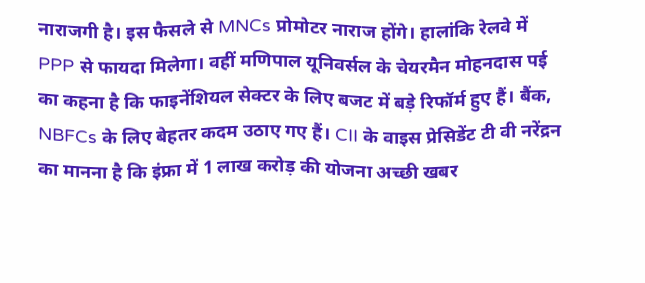नाराजगी है। इस फैसले से MNCs प्रोमोटर नाराज होंगे। हालांकि रेलवे में PPP से फायदा मिलेगा। वहीं मणिपाल यूनिवर्सल के चेयरमैन मोहनदास पई का कहना है कि फाइनेंशियल सेक्टर के लिए बजट में बड़े रिफॉर्म हुए हैं। बैंक, NBFCs के लिए बेहतर कदम उठाए गए हैं। CII के वाइस प्रेसिडेंट टी वी नरेंद्रन का मानना है कि इंफ्रा में 1 लाख करोड़ की योजना अच्छी खबर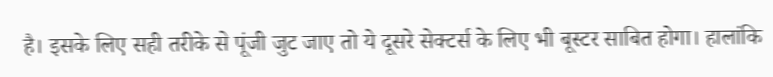है। इसके लिए सही तरीके से पूंजी जुट जाए तो ये दूसरे सेक्टर्स के लिए भी बूस्टर साबित होगा। हालांकि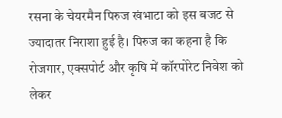रसना के चेयरमैन पिरुज खंभाटा को इस बजट से ज्यादातर निराशा हुई है। पिरुज का कहना है कि रोजगार, एक्सपोर्ट और कृषि में कॉरपोरेट निवेश को लेकर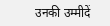उनकी उम्मीदें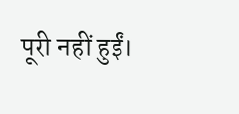पूरी नहीं हुईं।